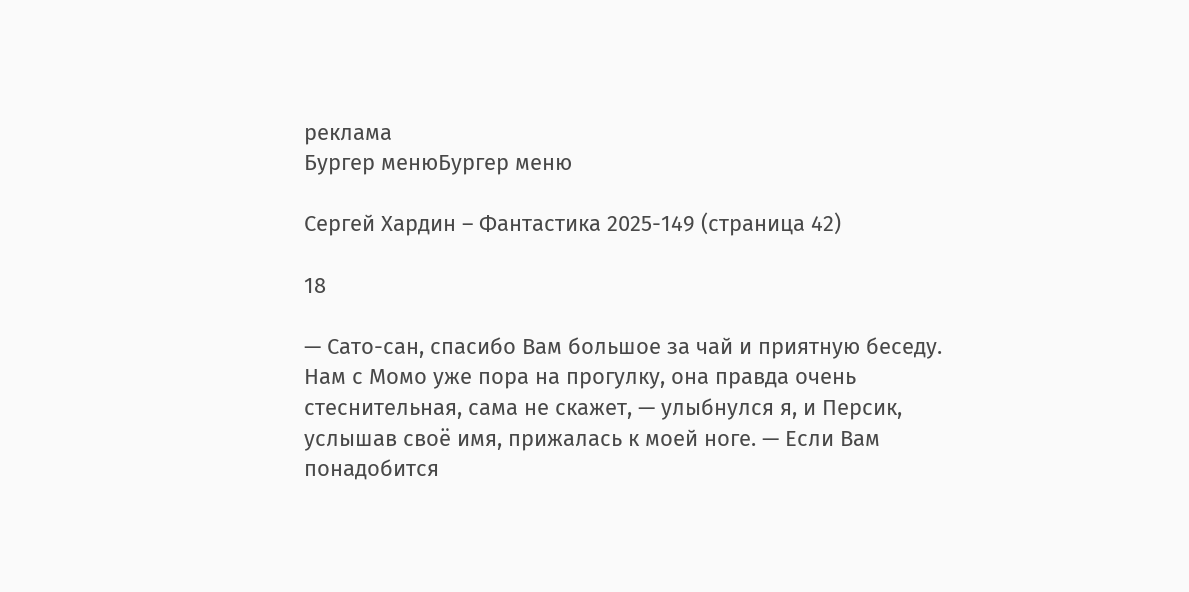реклама
Бургер менюБургер меню

Сергей Хардин – Фантастика 2025-149 (страница 42)

18

— Сато-сан, спасибо Вам большое за чай и приятную беседу. Нам с Момо уже пора на прогулку, она правда очень стеснительная, сама не скажет, — улыбнулся я, и Персик, услышав своё имя, прижалась к моей ноге. — Если Вам понадобится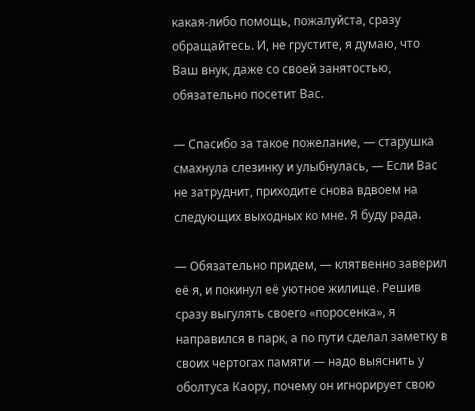какая-либо помощь, пожалуйста, сразу обращайтесь. И, не грустите, я думаю, что Ваш внук, даже со своей занятостью, обязательно посетит Вас.

— Спасибо за такое пожелание, — старушка смахнула слезинку и улыбнулась, — Если Вас не затруднит, приходите снова вдвоем на следующих выходных ко мне. Я буду рада.

— Обязательно придем, — клятвенно заверил её я, и покинул её уютное жилище. Решив сразу выгулять своего «поросенка», я направился в парк, а по пути сделал заметку в своих чертогах памяти — надо выяснить у оболтуса Каору, почему он игнорирует свою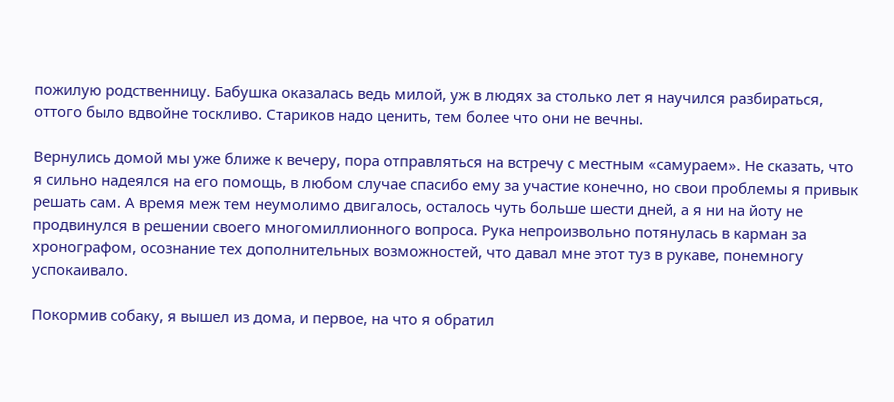пожилую родственницу. Бабушка оказалась ведь милой, уж в людях за столько лет я научился разбираться, оттого было вдвойне тоскливо. Стариков надо ценить, тем более что они не вечны.

Вернулись домой мы уже ближе к вечеру, пора отправляться на встречу с местным «самураем». Не сказать, что я сильно надеялся на его помощь, в любом случае спасибо ему за участие конечно, но свои проблемы я привык решать сам. А время меж тем неумолимо двигалось, осталось чуть больше шести дней, а я ни на йоту не продвинулся в решении своего многомиллионного вопроса. Рука непроизвольно потянулась в карман за хронографом, осознание тех дополнительных возможностей, что давал мне этот туз в рукаве, понемногу успокаивало.

Покормив собаку, я вышел из дома, и первое, на что я обратил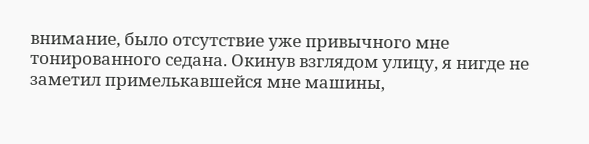внимание, было отсутствие уже привычного мне тонированного седана. Окинув взглядом улицу, я нигде не заметил примелькавшейся мне машины,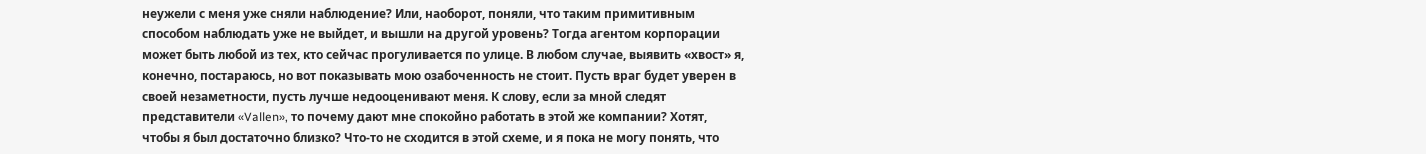неужели с меня уже сняли наблюдение? Или, наоборот, поняли, что таким примитивным способом наблюдать уже не выйдет, и вышли на другой уровень? Тогда агентом корпорации может быть любой из тех, кто сейчас прогуливается по улице. В любом случае, выявить «хвост» я, конечно, постараюсь, но вот показывать мою озабоченность не стоит. Пусть враг будет уверен в своей незаметности, пусть лучше недооценивают меня. К слову, если за мной следят представители «Vallen», то почему дают мне спокойно работать в этой же компании? Хотят, чтобы я был достаточно близко? Что-то не сходится в этой схеме, и я пока не могу понять, что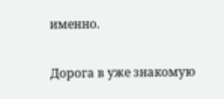именно.

Дорога в уже знакомую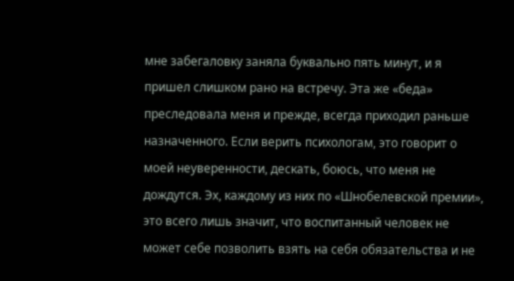мне забегаловку заняла буквально пять минут, и я пришел слишком рано на встречу. Эта же «беда» преследовала меня и прежде, всегда приходил раньше назначенного. Если верить психологам, это говорит о моей неуверенности, дескать, боюсь, что меня не дождутся. Эх, каждому из них по «Шнобелевской премии», это всего лишь значит, что воспитанный человек не может себе позволить взять на себя обязательства и не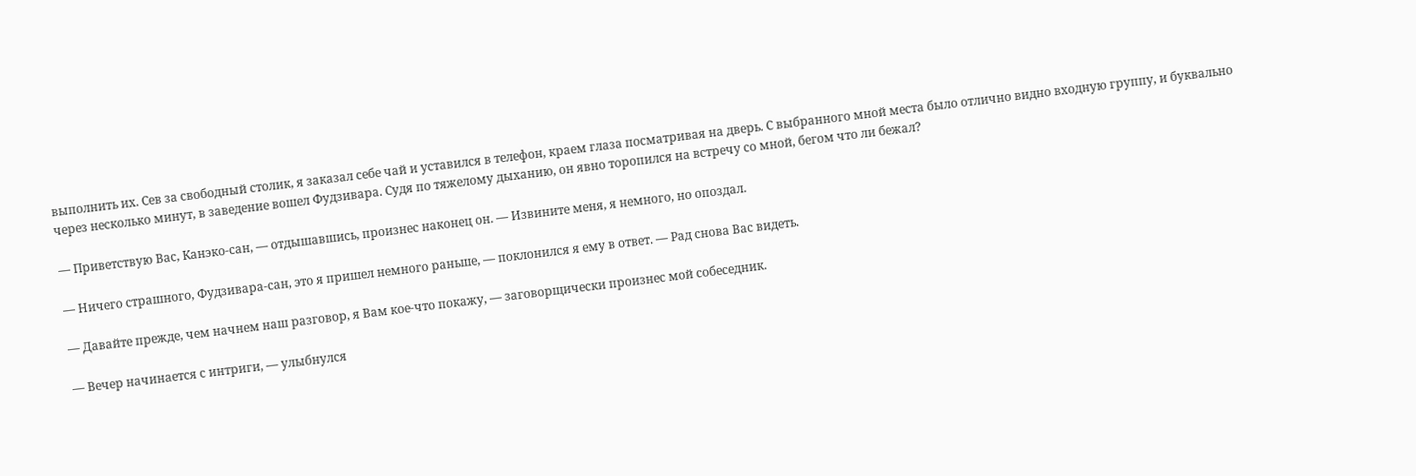выполнить их. Сев за свободный столик, я заказал себе чай и уставился в телефон, краем глаза посматривая на дверь. С выбранного мной места было отлично видно входную группу, и буквально через несколько минут, в заведение вошел Фудзивара. Судя по тяжелому дыханию, он явно торопился на встречу со мной, бегом что ли бежал?

— Приветствую Вас, Канэко-сан, — отдышавшись, произнес наконец он. — Извините меня, я немного, но опоздал.

— Ничего страшного, Фудзивара-сан, это я пришел немного раньше, — поклонился я ему в ответ. — Рад снова Вас видеть.

— Давайте прежде, чем начнем наш разговор, я Вам кое-что покажу, — заговорщически произнес мой собеседник.

— Вечер начинается с интриги, — улыбнулся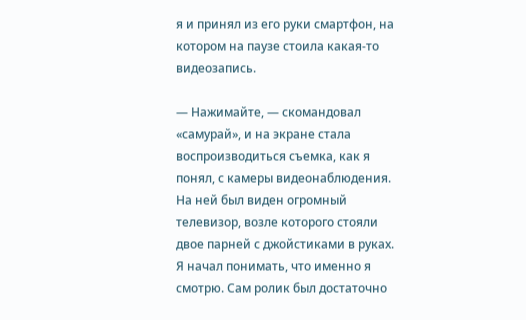я и принял из его руки смартфон, на котором на паузе стоила какая-то видеозапись.

— Нажимайте, — скомандовал «самурай», и на экране стала воспроизводиться съемка, как я понял, с камеры видеонаблюдения. На ней был виден огромный телевизор, возле которого стояли двое парней с джойстиками в руках. Я начал понимать, что именно я смотрю. Сам ролик был достаточно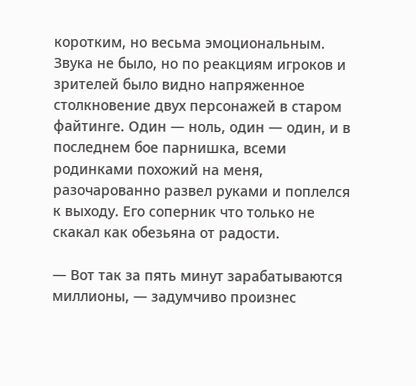коротким, но весьма эмоциональным. Звука не было, но по реакциям игроков и зрителей было видно напряженное столкновение двух персонажей в старом файтинге. Один — ноль, один — один, и в последнем бое парнишка, всеми родинками похожий на меня, разочарованно развел руками и поплелся к выходу. Его соперник что только не скакал как обезьяна от радости.

— Вот так за пять минут зарабатываются миллионы, — задумчиво произнес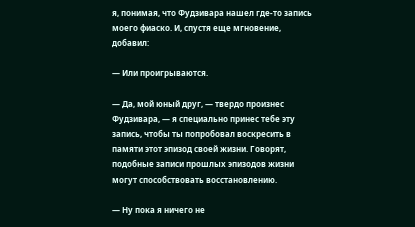я, понимая, что Фудзивара нашел где-то запись моего фиаско. И, спустя еще мгновение, добавил:

— Или проигрываются.

— Да, мой юный друг, — твердо произнес Фудзивара, — я специально принес тебе эту запись, чтобы ты попробовал воскресить в памяти этот эпизод своей жизни. Говорят, подобные записи прошлых эпизодов жизни могут способствовать восстановлению.

— Ну пока я ничего не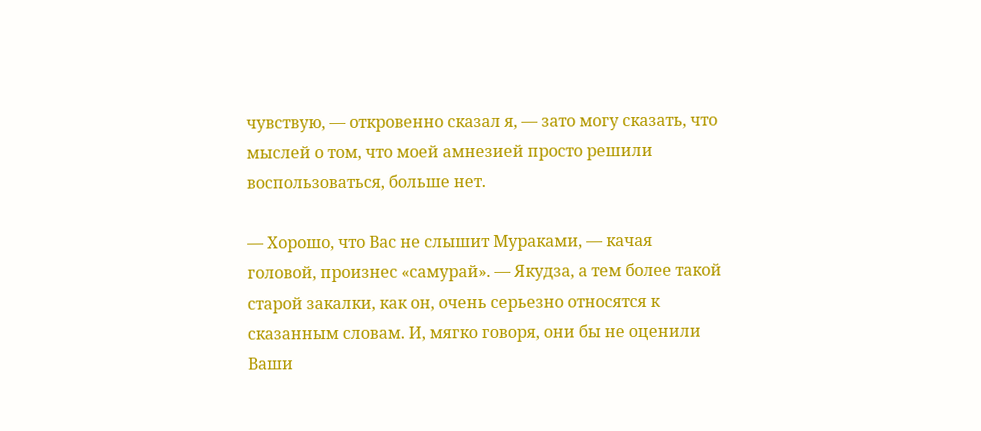чувствую, — откровенно сказал я, — зато могу сказать, что мыслей о том, что моей амнезией просто решили воспользоваться, больше нет.

— Хорошо, что Вас не слышит Мураками, — качая головой, произнес «самурай». — Якудза, а тем более такой старой закалки, как он, очень серьезно относятся к сказанным словам. И, мягко говоря, они бы не оценили Ваши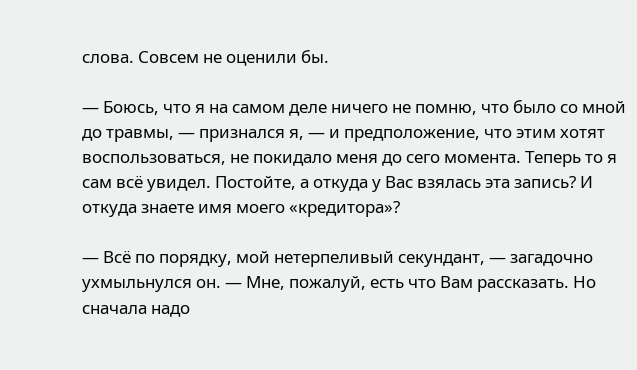слова. Совсем не оценили бы.

— Боюсь, что я на самом деле ничего не помню, что было со мной до травмы, — признался я, — и предположение, что этим хотят воспользоваться, не покидало меня до сего момента. Теперь то я сам всё увидел. Постойте, а откуда у Вас взялась эта запись? И откуда знаете имя моего «кредитора»?

— Всё по порядку, мой нетерпеливый секундант, — загадочно ухмыльнулся он. — Мне, пожалуй, есть что Вам рассказать. Но сначала надо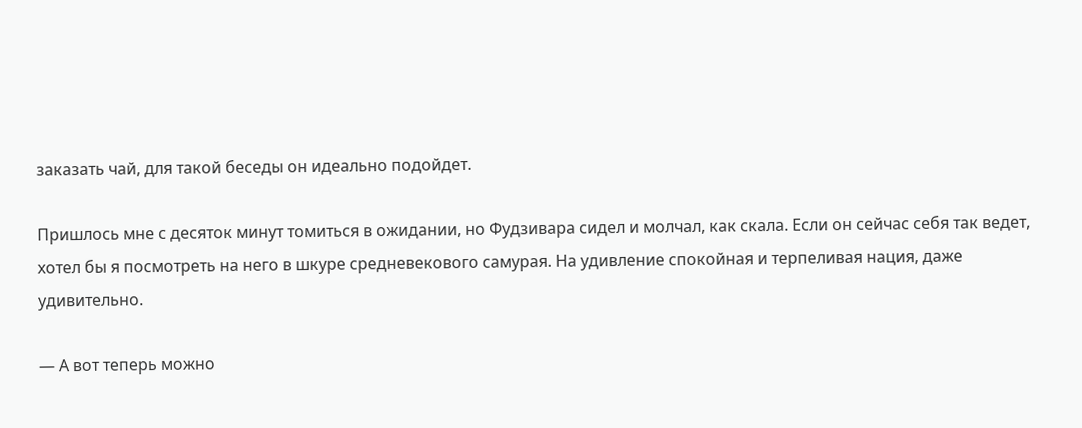заказать чай, для такой беседы он идеально подойдет.

Пришлось мне с десяток минут томиться в ожидании, но Фудзивара сидел и молчал, как скала. Если он сейчас себя так ведет, хотел бы я посмотреть на него в шкуре средневекового самурая. На удивление спокойная и терпеливая нация, даже удивительно.

— А вот теперь можно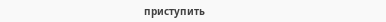приступить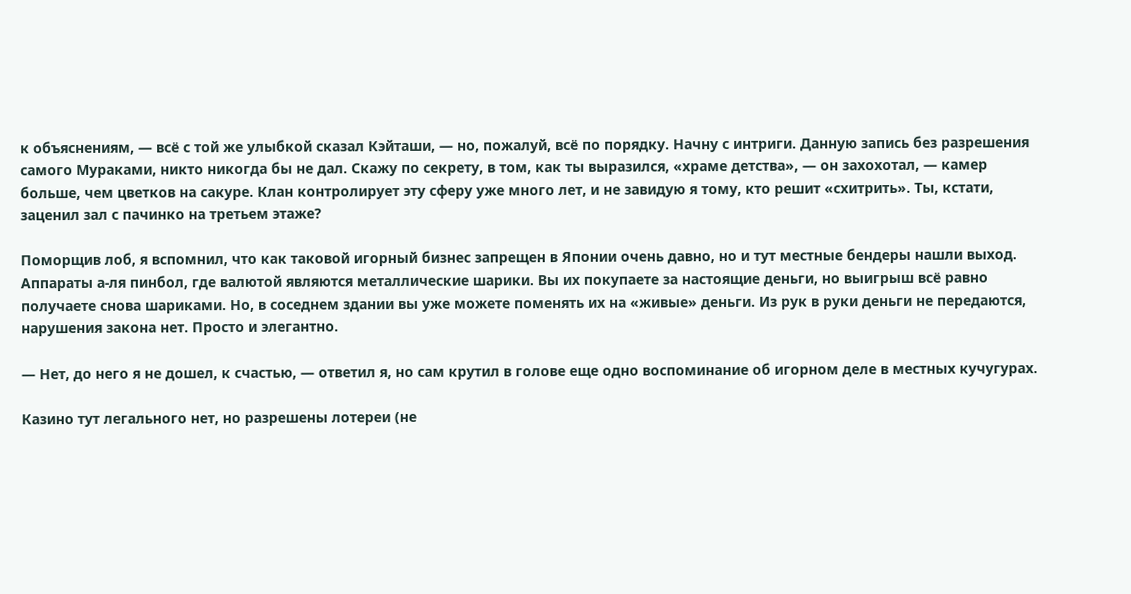к объяснениям, — всё с той же улыбкой сказал Кэйташи, — но, пожалуй, всё по порядку. Начну с интриги. Данную запись без разрешения самого Мураками, никто никогда бы не дал. Скажу по секрету, в том, как ты выразился, «храме детства», — он захохотал, — камер больше, чем цветков на сакуре. Клан контролирует эту сферу уже много лет, и не завидую я тому, кто решит «схитрить». Ты, кстати, заценил зал с пачинко на третьем этаже?

Поморщив лоб, я вспомнил, что как таковой игорный бизнес запрещен в Японии очень давно, но и тут местные бендеры нашли выход. Аппараты а-ля пинбол, где валютой являются металлические шарики. Вы их покупаете за настоящие деньги, но выигрыш всё равно получаете снова шариками. Но, в соседнем здании вы уже можете поменять их на «живые» деньги. Из рук в руки деньги не передаются, нарушения закона нет. Просто и элегантно.

— Нет, до него я не дошел, к счастью, — ответил я, но сам крутил в голове еще одно воспоминание об игорном деле в местных кучугурах.

Казино тут легального нет, но разрешены лотереи (не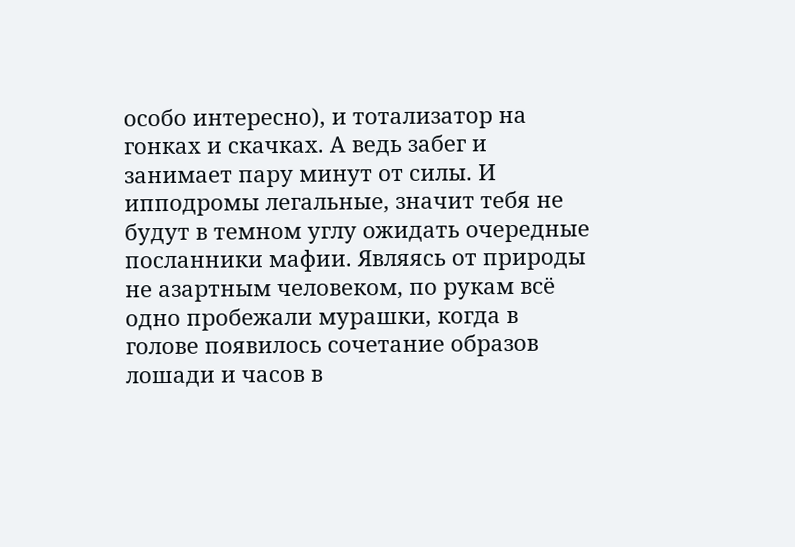особо интересно), и тотализатор на гонках и скачках. А ведь забег и занимает пару минут от силы. И ипподромы легальные, значит тебя не будут в темном углу ожидать очередные посланники мафии. Являясь от природы не азартным человеком, по рукам всё одно пробежали мурашки, когда в голове появилось сочетание образов лошади и часов в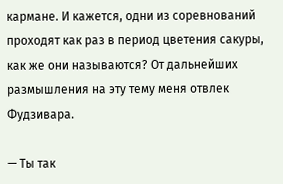кармане. И кажется, одни из соревнований проходят как раз в период цветения сакуры, как же они называются? От дальнейших размышления на эту тему меня отвлек Фудзивара.

— Ты так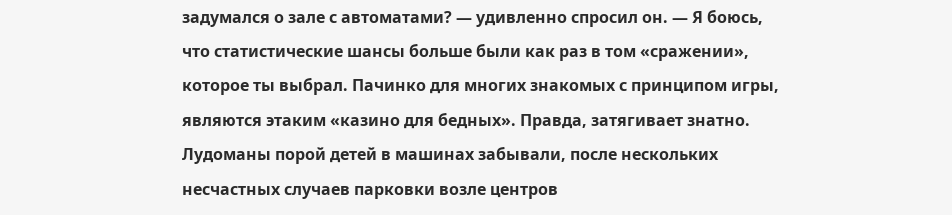задумался о зале с автоматами? — удивленно спросил он. — Я боюсь, что статистические шансы больше были как раз в том «сражении», которое ты выбрал. Пачинко для многих знакомых с принципом игры, являются этаким «казино для бедных». Правда, затягивает знатно. Лудоманы порой детей в машинах забывали, после нескольких несчастных случаев парковки возле центров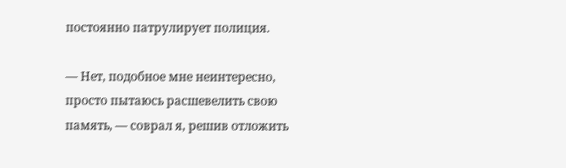постоянно патрулирует полиция.

— Нет, подобное мне неинтересно, просто пытаюсь расшевелить свою память, — соврал я, решив отложить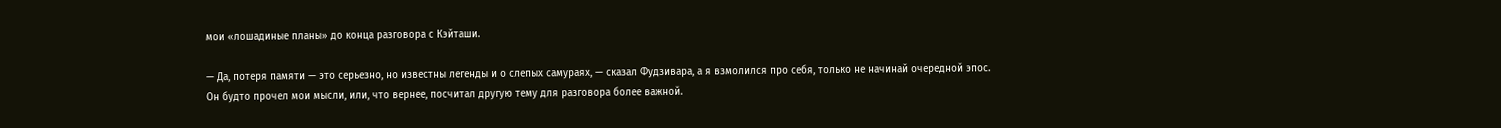мои «лошадиные планы» до конца разговора с Кэйташи.

— Да, потеря памяти — это серьезно, но известны легенды и о слепых самураях, — сказал Фудзивара, а я взмолился про себя, только не начинай очередной эпос. Он будто прочел мои мысли, или, что вернее, посчитал другую тему для разговора более важной.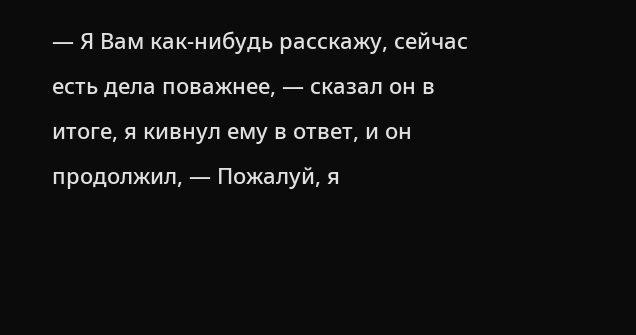— Я Вам как-нибудь расскажу, сейчас есть дела поважнее, — сказал он в итоге, я кивнул ему в ответ, и он продолжил, — Пожалуй, я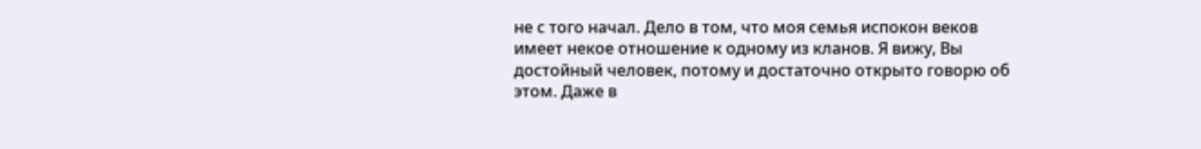не с того начал. Дело в том, что моя семья испокон веков имеет некое отношение к одному из кланов. Я вижу, Вы достойный человек, потому и достаточно открыто говорю об этом. Даже в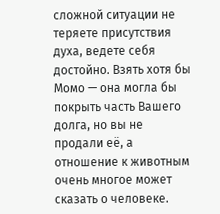сложной ситуации не теряете присутствия духа, ведете себя достойно. Взять хотя бы Момо — она могла бы покрыть часть Вашего долга, но вы не продали её, а отношение к животным очень многое может сказать о человеке.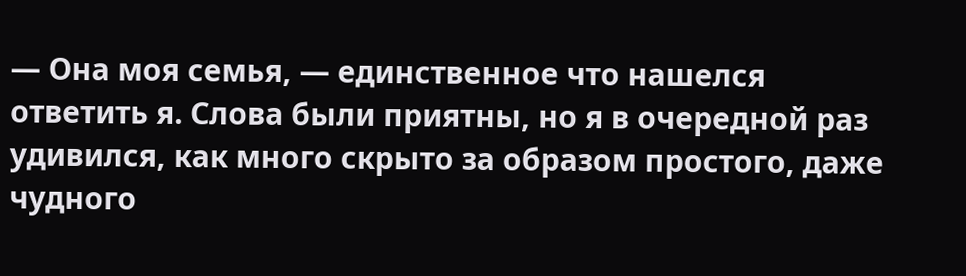— Она моя семья, — единственное что нашелся ответить я. Слова были приятны, но я в очередной раз удивился, как много скрыто за образом простого, даже чудного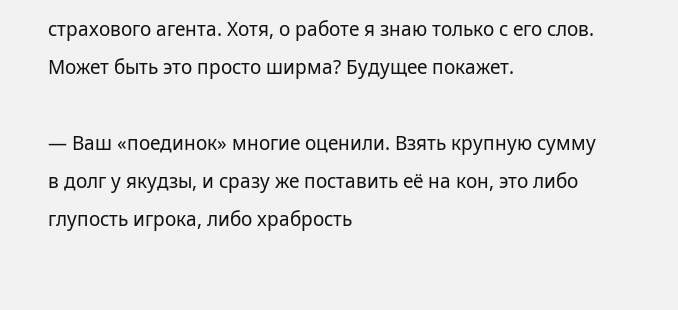страхового агента. Хотя, о работе я знаю только с его слов. Может быть это просто ширма? Будущее покажет.

— Ваш «поединок» многие оценили. Взять крупную сумму в долг у якудзы, и сразу же поставить её на кон, это либо глупость игрока, либо храбрость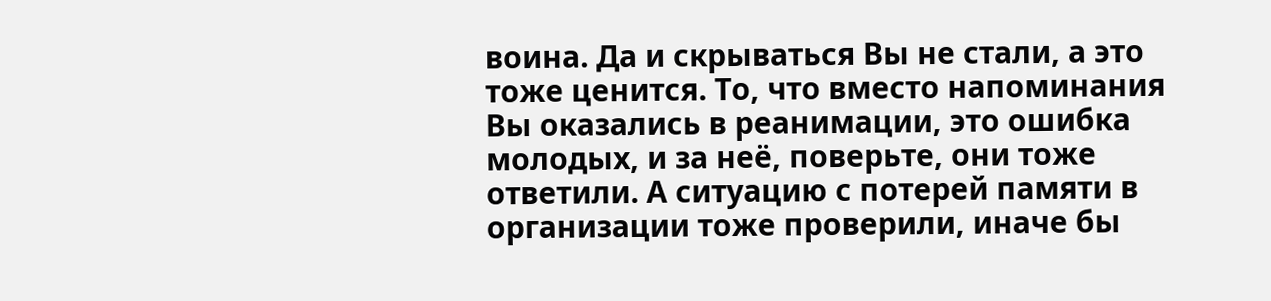воина. Да и скрываться Вы не стали, а это тоже ценится. То, что вместо напоминания Вы оказались в реанимации, это ошибка молодых, и за неё, поверьте, они тоже ответили. А ситуацию с потерей памяти в организации тоже проверили, иначе бы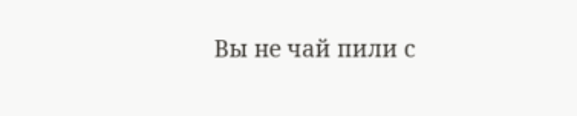Вы не чай пили с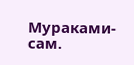Мураками-сам.